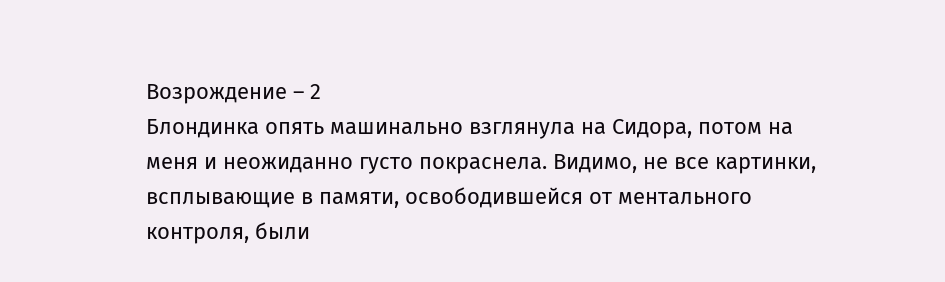Возрождение – 2
Блондинка опять машинально взглянула на Сидора, потом на меня и неожиданно густо покраснела. Видимо, не все картинки, всплывающие в памяти, освободившейся от ментального контроля, были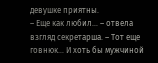девушке приятны.
– Еще как любил… – отвела взгляд секретарша. – Тот еще говнюк… И хоть бы мужчиной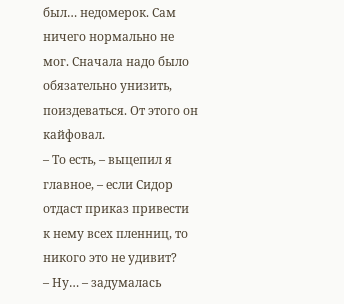был… недомерок. Сам ничего нормально не мог. Сначала надо было обязательно унизить, поиздеваться. От этого он кайфовал.
– То есть, – выцепил я главное, – если Сидор отдаст приказ привести к нему всех пленниц, то никого это не удивит?
– Ну… – задумалась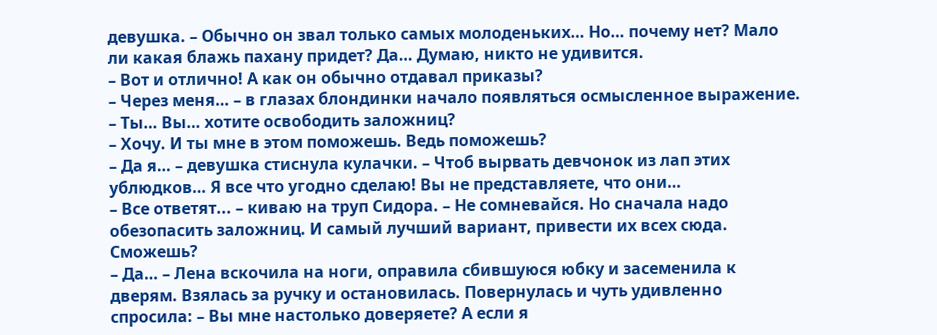девушка. – Обычно он звал только самых молоденьких… Но… почему нет? Мало ли какая блажь пахану придет? Да… Думаю, никто не удивится.
– Вот и отлично! А как он обычно отдавал приказы?
– Через меня… – в глазах блондинки начало появляться осмысленное выражение. – Ты… Вы… хотите освободить заложниц?
– Хочу. И ты мне в этом поможешь. Ведь поможешь?
– Да я… – девушка стиснула кулачки. – Чтоб вырвать девчонок из лап этих ублюдков… Я все что угодно сделаю! Вы не представляете, что они…
– Все ответят... – киваю на труп Сидора. – Не сомневайся. Но сначала надо обезопасить заложниц. И самый лучший вариант, привести их всех сюда. Сможешь?
– Да… – Лена вскочила на ноги, оправила сбившуюся юбку и засеменила к дверям. Взялась за ручку и остановилась. Повернулась и чуть удивленно спросила: – Вы мне настолько доверяете? А если я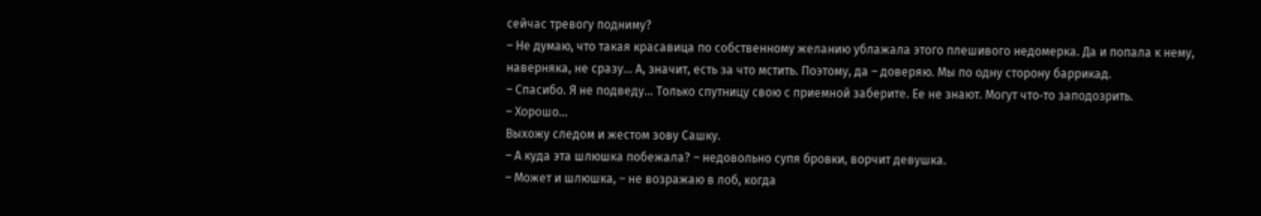сейчас тревогу подниму?
– Не думаю, что такая красавица по собственному желанию ублажала этого плешивого недомерка. Да и попала к нему, наверняка, не сразу… А, значит, есть за что мстить. Поэтому, да – доверяю. Мы по одну сторону баррикад.
– Спасибо. Я не подведу… Только спутницу свою с приемной заберите. Ее не знают. Могут что‑то заподозрить.
– Хорошо…
Выхожу следом и жестом зову Сашку.
– А куда эта шлюшка побежала? – недовольно супя бровки, ворчит девушка.
– Может и шлюшка, – не возражаю в лоб, когда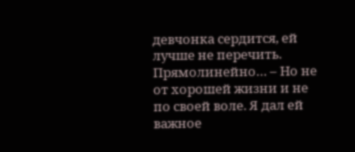девчонка сердится, ей лучше не перечить. Прямолинейно… – Но не от хорошей жизни и не по своей воле. Я дал ей важное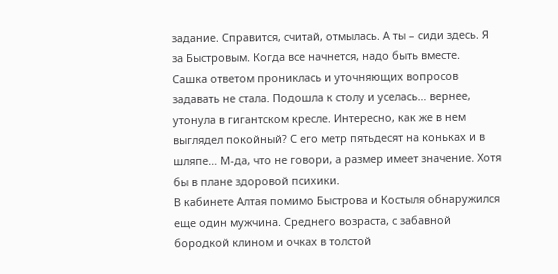задание. Справится, считай, отмылась. А ты – сиди здесь. Я за Быстровым. Когда все начнется, надо быть вместе.
Сашка ответом прониклась и уточняющих вопросов задавать не стала. Подошла к столу и уселась… вернее, утонула в гигантском кресле. Интересно, как же в нем выглядел покойный? С его метр пятьдесят на коньках и в шляпе… М‑да, что не говори, а размер имеет значение. Хотя бы в плане здоровой психики.
В кабинете Алтая помимо Быстрова и Костыля обнаружился еще один мужчина. Среднего возраста, с забавной бородкой клином и очках в толстой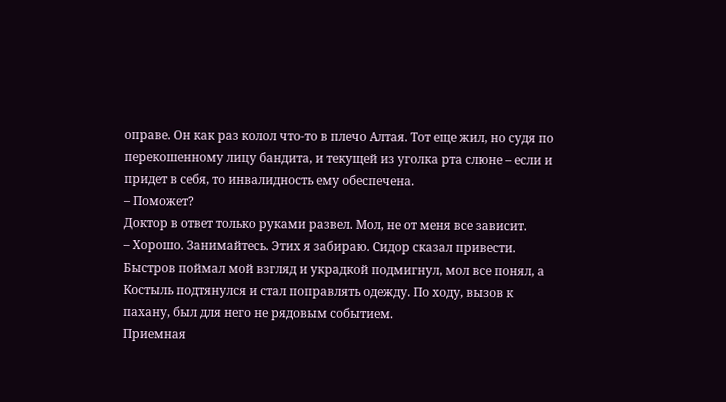оправе. Он как раз колол что‑то в плечо Алтая. Тот еще жил, но судя по перекошенному лицу бандита, и текущей из уголка рта слюне – если и придет в себя, то инвалидность ему обеспечена.
– Поможет?
Доктор в ответ только руками развел. Мол, не от меня все зависит.
– Хорошо. Занимайтесь. Этих я забираю. Сидор сказал привести.
Быстров поймал мой взгляд и украдкой подмигнул, мол все понял, а Костыль подтянулся и стал поправлять одежду. По ходу, вызов к пахану, был для него не рядовым событием.
Приемная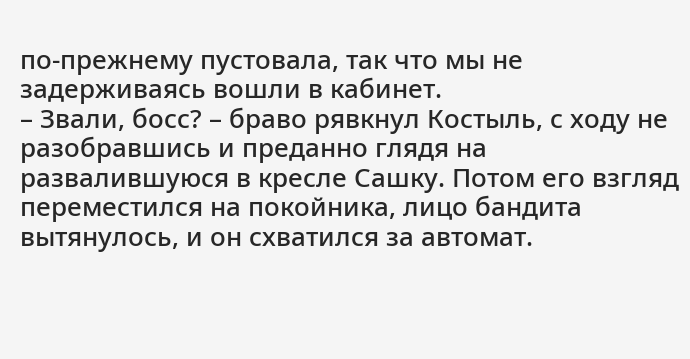по‑прежнему пустовала, так что мы не задерживаясь вошли в кабинет.
– Звали, босс? – браво рявкнул Костыль, с ходу не разобравшись и преданно глядя на развалившуюся в кресле Сашку. Потом его взгляд переместился на покойника, лицо бандита вытянулось, и он схватился за автомат.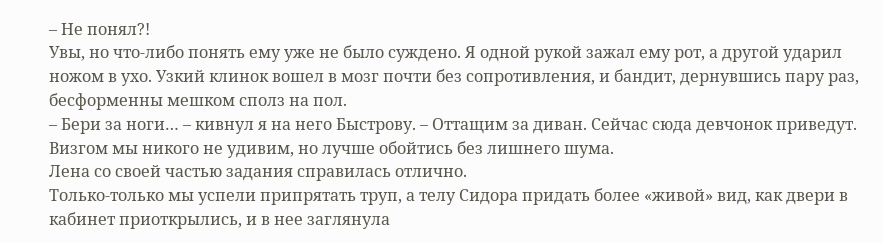– Не понял?!
Увы, но что‑либо понять ему уже не было суждено. Я одной рукой зажал ему рот, а другой ударил ножом в ухо. Узкий клинок вошел в мозг почти без сопротивления, и бандит, дернувшись пару раз, бесформенны мешком сполз на пол.
– Бери за ноги… – кивнул я на него Быстрову. – Оттащим за диван. Сейчас сюда девчонок приведут. Визгом мы никого не удивим, но лучше обойтись без лишнего шума.
Лена со своей частью задания справилась отлично.
Только‑только мы успели припрятать труп, а телу Сидора придать более «живой» вид, как двери в кабинет приоткрылись, и в нее заглянула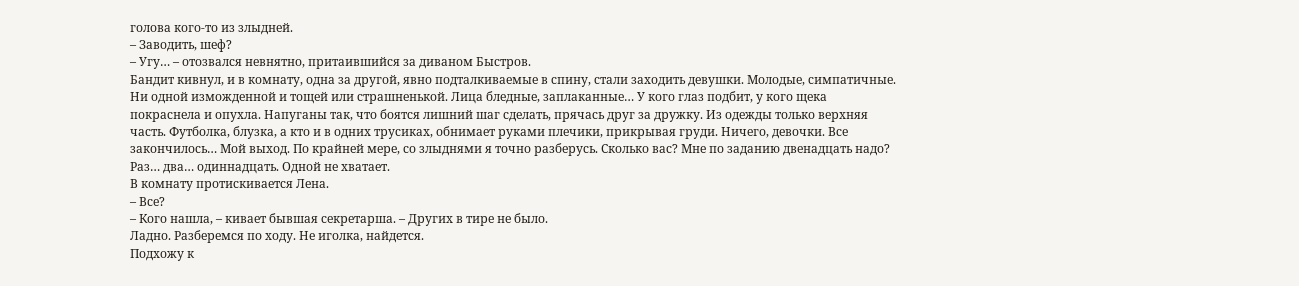голова кого‑то из злыдней.
– Заводить, шеф?
– Угу… – отозвался невнятно, притаившийся за диваном Быстров.
Бандит кивнул, и в комнату, одна за другой, явно подталкиваемые в спину, стали заходить девушки. Молодые, симпатичные. Ни одной изможденной и тощей или страшненькой. Лица бледные, заплаканные… У кого глаз подбит, у кого щека покраснела и опухла. Напуганы так, что боятся лишний шаг сделать, прячась друг за дружку. Из одежды только верхняя часть. Футболка, блузка, а кто и в одних трусиках, обнимает руками плечики, прикрывая груди. Ничего, девочки. Все закончилось… Мой выход. По крайней мере, со злыднями я точно разберусь. Сколько вас? Мне по заданию двенадцать надо? Раз… два… одиннадцать. Одной не хватает.
В комнату протискивается Лена.
– Все?
– Кого нашла, – кивает бывшая секретарша. – Других в тире не было.
Ладно. Разберемся по ходу. Не иголка, найдется.
Подхожу к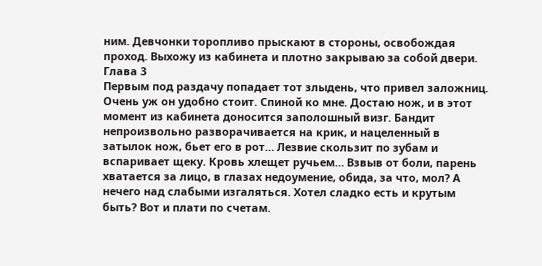ним. Девчонки торопливо прыскают в стороны, освобождая проход. Выхожу из кабинета и плотно закрываю за собой двери.
Глава 3
Первым под раздачу попадает тот злыдень, что привел заложниц. Очень уж он удобно стоит. Спиной ко мне. Достаю нож, и в этот момент из кабинета доносится заполошный визг. Бандит непроизвольно разворачивается на крик, и нацеленный в затылок нож, бьет его в рот… Лезвие скользит по зубам и вспаривает щеку. Кровь хлещет ручьем… Взвыв от боли, парень хватается за лицо, в глазах недоумение, обида, за что, мол? А нечего над слабыми изгаляться. Хотел сладко есть и крутым быть? Вот и плати по счетам.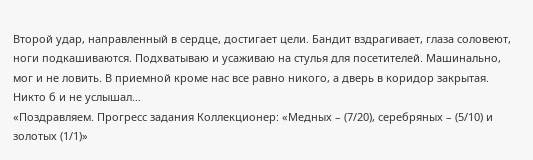Второй удар, направленный в сердце, достигает цели. Бандит вздрагивает, глаза соловеют, ноги подкашиваются. Подхватываю и усаживаю на стулья для посетителей. Машинально, мог и не ловить. В приемной кроме нас все равно никого, а дверь в коридор закрытая. Никто б и не услышал…
«Поздравляем. Прогресс задания Коллекционер: «Медных – (7/20), серебряных – (5/10) и золотых (1/1)»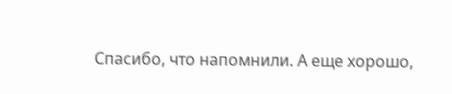Спасибо, что напомнили. А еще хорошо,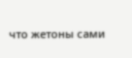что жетоны сами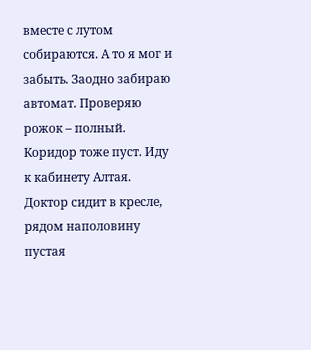вместе с лутом собираются. А то я мог и забыть. Заодно забираю автомат. Проверяю рожок – полный.
Коридор тоже пуст. Иду к кабинету Алтая.
Доктор сидит в кресле, рядом наполовину пустая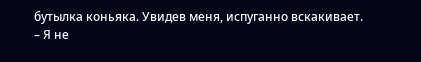бутылка коньяка. Увидев меня, испуганно вскакивает.
– Я не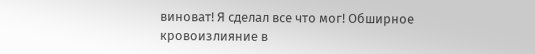виноват! Я сделал все что мог! Обширное кровоизлияние в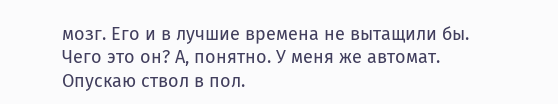мозг. Его и в лучшие времена не вытащили бы.
Чего это он? А, понятно. У меня же автомат. Опускаю ствол в пол.